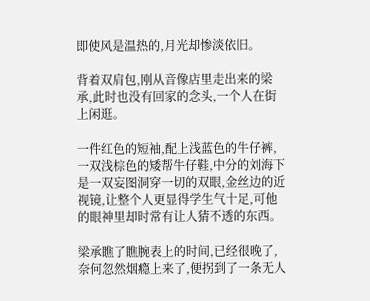即使风是温热的,月光却惨淡依旧。

背着双肩包,刚从音像店里走出来的梁承,此时也没有回家的念头,一个人在街上闲逛。

一件红色的短袖,配上浅蓝色的牛仔裤,一双浅棕色的矮帮牛仔鞋,中分的刘海下是一双妄图洞穿一切的双眼,金丝边的近视镜,让整个人更显得学生气十足,可他的眼神里却时常有让人猜不透的东西。

梁承瞧了瞧腕表上的时间,已经很晚了,奈何忽然烟瘾上来了,便拐到了一条无人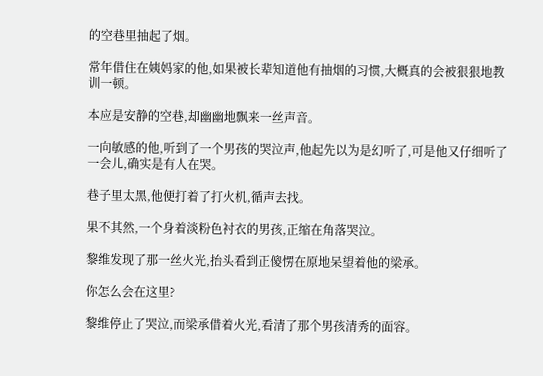的空巷里抽起了烟。

常年借住在姨妈家的他,如果被长辈知道他有抽烟的习惯,大概真的会被狠狠地教训一顿。

本应是安静的空巷,却幽幽地飘来一丝声音。

一向敏感的他,听到了一个男孩的哭泣声,他起先以为是幻听了,可是他又仔细听了一会儿,确实是有人在哭。

巷子里太黑,他便打着了打火机,循声去找。

果不其然,一个身着淡粉色衬衣的男孩,正缩在角落哭泣。

黎维发现了那一丝火光,抬头看到正傻愣在原地呆望着他的梁承。

你怎么会在这里?

黎维停止了哭泣,而梁承借着火光,看清了那个男孩清秀的面容。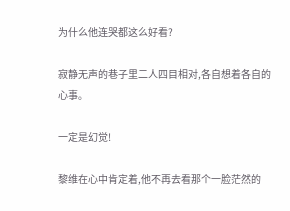为什么他连哭都这么好看?

寂静无声的巷子里二人四目相对,各自想着各自的心事。

一定是幻觉!

黎维在心中肯定着,他不再去看那个一脸茫然的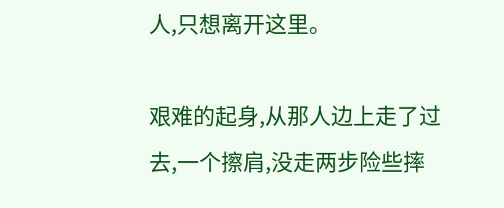人,只想离开这里。

艰难的起身,从那人边上走了过去,一个擦肩,没走两步险些摔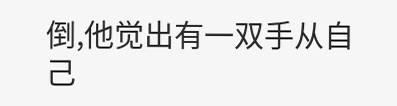倒,他觉出有一双手从自己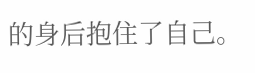的身后抱住了自己。